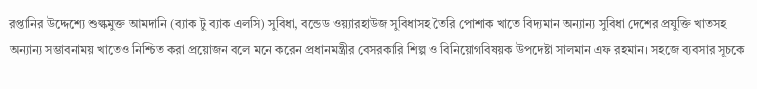রপ্তানির উদ্দেশ্যে শুল্কমুক্ত আমদানি (ব্যাক টু ব্যাক এলসি) সুবিধা, বন্ডেড ওয়্যারহাউজ সুবিধাসহ তৈরি পোশাক খাতে বিদ্যমান অন্যান্য সুবিধা দেশের প্রযুক্তি খাতসহ অন্যান্য সম্ভাবনাময় খাতেও নিশ্চিত করা প্রয়োজন বলে মনে করেন প্রধানমন্ত্রীর বেসরকারি শিল্প ও বিনিয়োগবিষয়ক উপদেষ্টা সালমান এফ রহমান। সহজে ব্যবসার সূচকে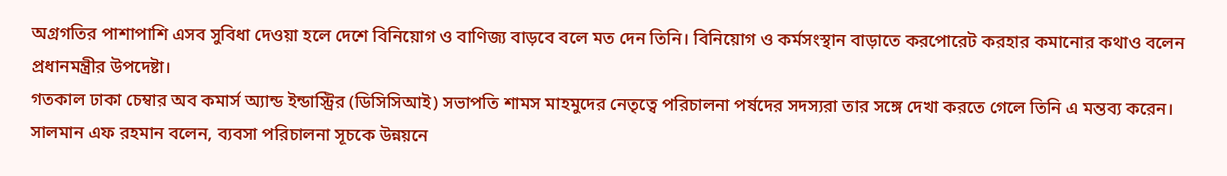অগ্রগতির পাশাপাশি এসব সুবিধা দেওয়া হলে দেশে বিনিয়োগ ও বাণিজ্য বাড়বে বলে মত দেন তিনি। বিনিয়োগ ও কর্মসংস্থান বাড়াতে করপোরেট করহার কমানোর কথাও বলেন প্রধানমন্ত্রীর উপদেষ্টা।
গতকাল ঢাকা চেম্বার অব কমার্স অ্যান্ড ইন্ডাস্ট্রির (ডিসিসিআই) সভাপতি শামস মাহমুদের নেতৃত্বে পরিচালনা পর্ষদের সদস্যরা তার সঙ্গে দেখা করতে গেলে তিনি এ মন্তব্য করেন।
সালমান এফ রহমান বলেন, ব্যবসা পরিচালনা সূচকে উন্নয়নে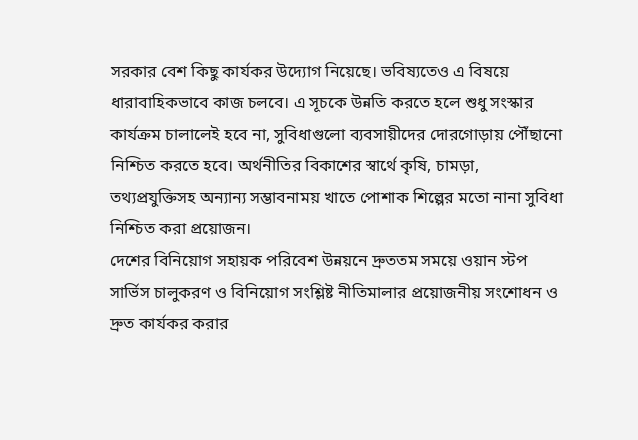সরকার বেশ কিছু কার্যকর উদ্যোগ নিয়েছে। ভবিষ্যতেও এ বিষয়ে ধারাবাহিকভাবে কাজ চলবে। এ সূচকে উন্নতি করতে হলে শুধু সংস্কার কার্যক্রম চালালেই হবে না, সুবিধাগুলো ব্যবসায়ীদের দোরগোড়ায় পৌঁছানো নিশ্চিত করতে হবে। অর্থনীতির বিকাশের স্বার্থে কৃষি, চামড়া, তথ্যপ্রযুক্তিসহ অন্যান্য সম্ভাবনাময় খাতে পোশাক শিল্পের মতো নানা সুবিধা নিশ্চিত করা প্রয়োজন।
দেশের বিনিয়োগ সহায়ক পরিবেশ উন্নয়নে দ্রুততম সময়ে ওয়ান স্টপ সার্ভিস চালুকরণ ও বিনিয়োগ সংশ্লিষ্ট নীতিমালার প্রয়োজনীয় সংশোধন ও দ্রুত কার্যকর করার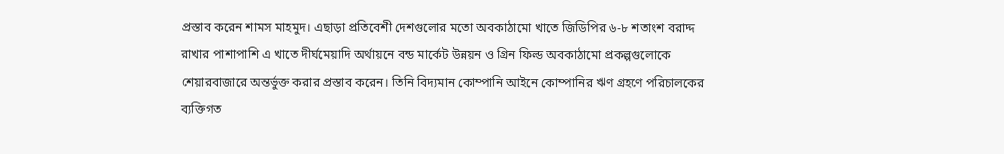প্রস্তাব করেন শামস মাহমুদ। এছাড়া প্রতিবেশী দেশগুলোর মতো অবকাঠামো খাতে জিডিপির ৬-৮ শতাংশ বরাদ্দ রাখার পাশাপাশি এ খাতে দীর্ঘমেয়াদি অর্থায়নে বন্ড মার্কেট উন্নয়ন ও গ্রিন ফিল্ড অবকাঠামো প্রকল্পগুলোকে শেয়ারবাজারে অন্তর্ভুক্ত করার প্রস্তাব করেন। তিনি বিদ্যমান কোম্পানি আইনে কোম্পানির ঋণ গ্রহণে পরিচালকের ব্যক্তিগত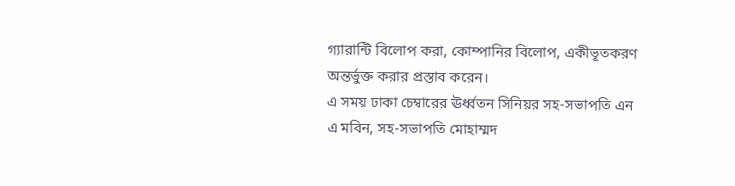গ্যারান্টি বিলোপ করা, কোম্পানির বিলোপ, একীভূতকরণ অন্তর্ভুক্ত করার প্রস্তাব করেন।
এ সময় ঢাকা চেম্বারের ঊর্ধ্বতন সিনিয়র সহ-সভাপতি এন এ মবিন, সহ-সভাপতি মোহাম্মদ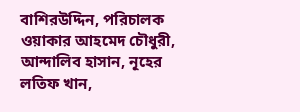বাশিরউদ্দিন, পরিচালক ওয়াকার আহমেদ চৌধুরী, আন্দালিব হাসান, নূহের লতিফ খান,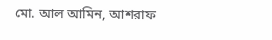মো. আল আমিন, আশরাফ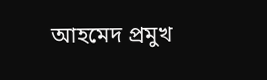আহমেদ প্রমুখ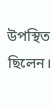উপস্থিত ছিলেন।